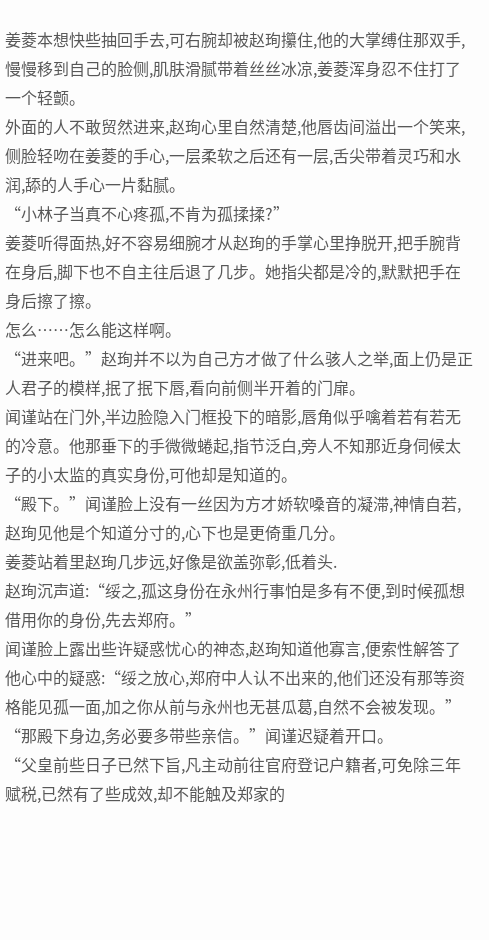姜菱本想快些抽回手去,可右腕却被赵珣攥住,他的大掌缚住那双手,慢慢移到自己的脸侧,肌肤滑腻带着丝丝冰凉,姜菱浑身忍不住打了一个轻颤。
外面的人不敢贸然进来,赵珣心里自然清楚,他唇齿间溢出一个笑来,侧脸轻吻在姜菱的手心,一层柔软之后还有一层,舌尖带着灵巧和水润,舔的人手心一片黏腻。
“小林子当真不心疼孤,不肯为孤揉揉?”
姜菱听得面热,好不容易细腕才从赵珣的手掌心里挣脱开,把手腕背在身后,脚下也不自主往后退了几步。她指尖都是冷的,默默把手在身后擦了擦。
怎么……怎么能这样啊。
“进来吧。”赵珣并不以为自己方才做了什么骇人之举,面上仍是正人君子的模样,抿了抿下唇,看向前侧半开着的门扉。
闻谨站在门外,半边脸隐入门框投下的暗影,唇角似乎噙着若有若无的冷意。他那垂下的手微微蜷起,指节泛白,旁人不知那近身伺候太子的小太监的真实身份,可他却是知道的。
“殿下。”闻谨脸上没有一丝因为方才娇软嗓音的凝滞,神情自若,赵珣见他是个知道分寸的,心下也是更倚重几分。
姜菱站着里赵珣几步远,好像是欲盖弥彰,低着头.
赵珣沉声道:“绥之,孤这身份在永州行事怕是多有不便,到时候孤想借用你的身份,先去郑府。”
闻谨脸上露出些许疑惑忧心的神态,赵珣知道他寡言,便索性解答了他心中的疑惑:“绥之放心,郑府中人认不出来的,他们还没有那等资格能见孤一面,加之你从前与永州也无甚瓜葛,自然不会被发现。”
“那殿下身边,务必要多带些亲信。”闻谨迟疑着开口。
“父皇前些日子已然下旨,凡主动前往官府登记户籍者,可免除三年赋税,已然有了些成效,却不能触及郑家的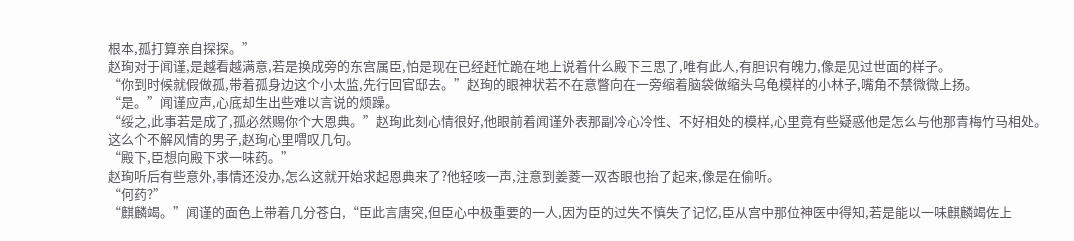根本,孤打算亲自探探。”
赵珣对于闻谨,是越看越满意,若是换成旁的东宫属臣,怕是现在已经赶忙跪在地上说着什么殿下三思了,唯有此人,有胆识有魄力,像是见过世面的样子。
“你到时候就假做孤,带着孤身边这个小太监,先行回官邸去。”赵珣的眼神状若不在意瞥向在一旁缩着脑袋做缩头乌龟模样的小林子,嘴角不禁微微上扬。
“是。”闻谨应声,心底却生出些难以言说的烦躁。
“绥之,此事若是成了,孤必然赐你个大恩典。”赵珣此刻心情很好,他眼前着闻谨外表那副冷心冷性、不好相处的模样,心里竟有些疑惑他是怎么与他那青梅竹马相处。
这么个不解风情的男子,赵珣心里喟叹几句。
“殿下,臣想向殿下求一味药。”
赵珣听后有些意外,事情还没办,怎么这就开始求起恩典来了?他轻咳一声,注意到姜菱一双杏眼也抬了起来,像是在偷听。
“何药?”
“麒麟竭。”闻谨的面色上带着几分苍白,“臣此言唐突,但臣心中极重要的一人,因为臣的过失不慎失了记忆,臣从宫中那位神医中得知,若是能以一味麒麟竭佐上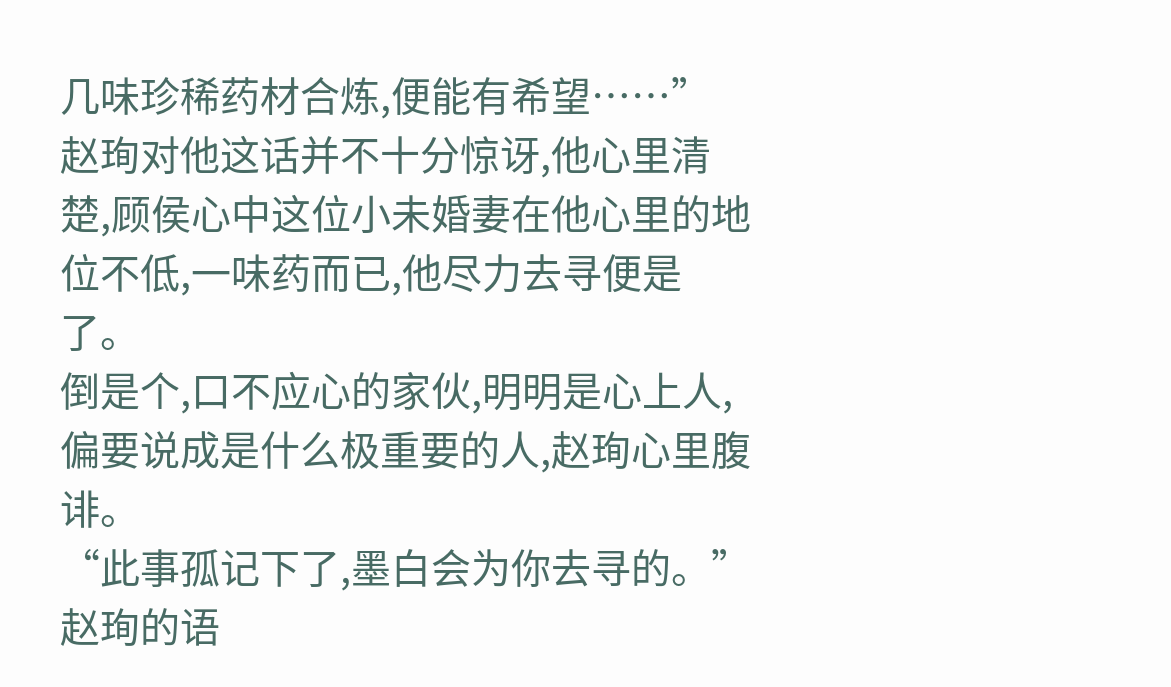几味珍稀药材合炼,便能有希望……”
赵珣对他这话并不十分惊讶,他心里清楚,顾侯心中这位小未婚妻在他心里的地位不低,一味药而已,他尽力去寻便是了。
倒是个,口不应心的家伙,明明是心上人,偏要说成是什么极重要的人,赵珣心里腹诽。
“此事孤记下了,墨白会为你去寻的。”赵珣的语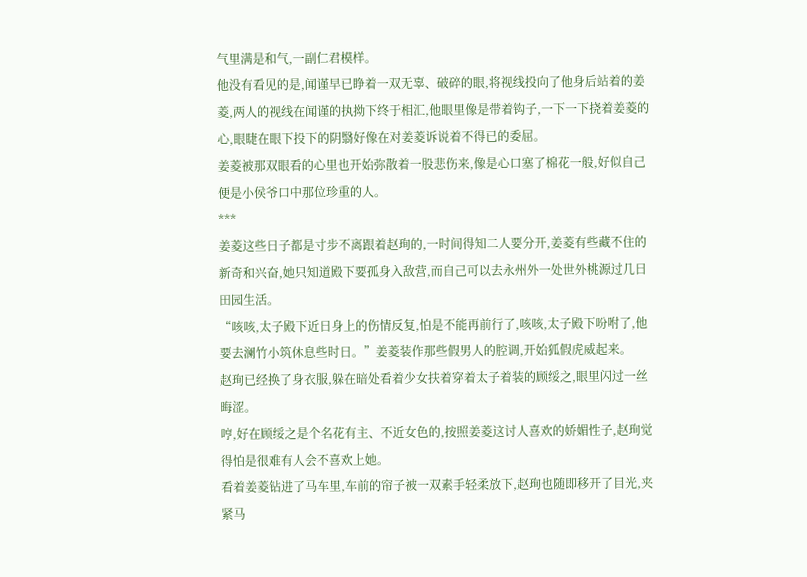气里满是和气,一副仁君模样。
他没有看见的是,闻谨早已睁着一双无辜、破碎的眼,将视线投向了他身后站着的姜菱,两人的视线在闻谨的执拗下终于相汇,他眼里像是带着钩子,一下一下挠着姜菱的心,眼睫在眼下投下的阴翳好像在对姜菱诉说着不得已的委屈。
姜菱被那双眼看的心里也开始弥散着一股悲伤来,像是心口塞了棉花一般,好似自己便是小侯爷口中那位珍重的人。
***
姜菱这些日子都是寸步不离跟着赵珣的,一时间得知二人要分开,姜菱有些藏不住的新奇和兴奋,她只知道殿下要孤身入敌营,而自己可以去永州外一处世外桃源过几日田园生活。
“咳咳,太子殿下近日身上的伤情反复,怕是不能再前行了,咳咳,太子殿下吩咐了,他要去澜竹小筑休息些时日。”姜菱装作那些假男人的腔调,开始狐假虎威起来。
赵珣已经换了身衣服,躲在暗处看着少女扶着穿着太子着装的顾绥之,眼里闪过一丝晦涩。
哼,好在顾绥之是个名花有主、不近女色的,按照姜菱这讨人喜欢的娇媚性子,赵珣觉得怕是很难有人会不喜欢上她。
看着姜菱钻进了马车里,车前的帘子被一双素手轻柔放下,赵珣也随即移开了目光,夹紧马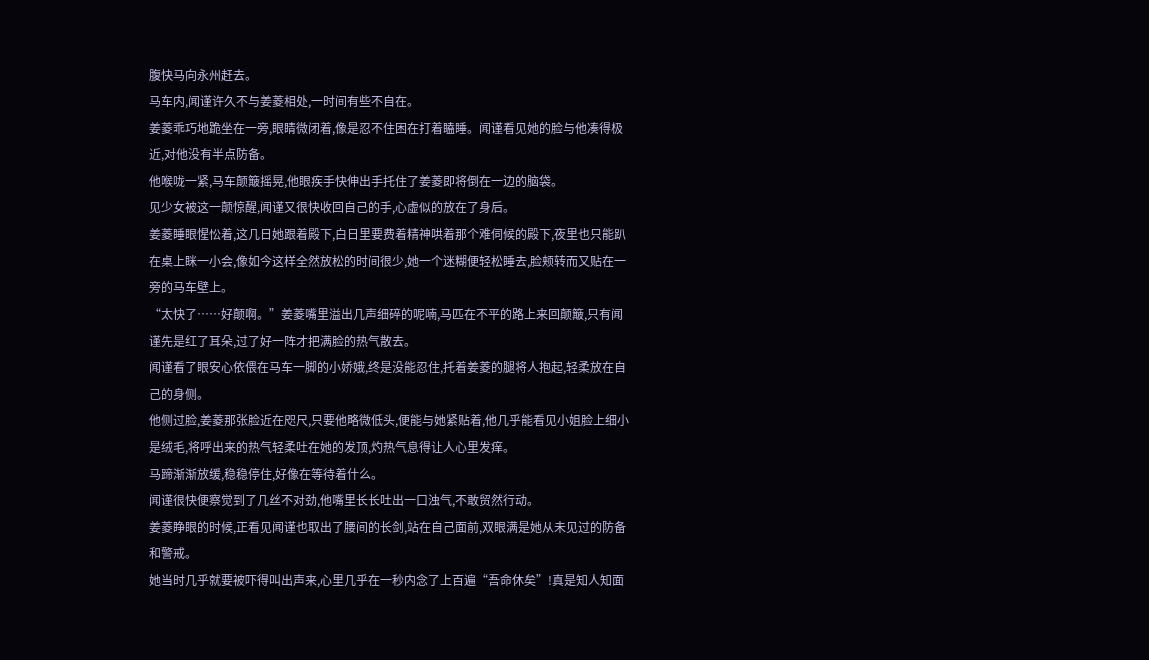腹快马向永州赶去。
马车内,闻谨许久不与姜菱相处,一时间有些不自在。
姜菱乖巧地跪坐在一旁,眼睛微闭着,像是忍不住困在打着瞌睡。闻谨看见她的脸与他凑得极近,对他没有半点防备。
他喉咙一紧,马车颠簸摇晃,他眼疾手快伸出手托住了姜菱即将倒在一边的脑袋。
见少女被这一颠惊醒,闻谨又很快收回自己的手,心虚似的放在了身后。
姜菱睡眼惺忪着,这几日她跟着殿下,白日里要费着精神哄着那个难伺候的殿下,夜里也只能趴在桌上眯一小会,像如今这样全然放松的时间很少,她一个迷糊便轻松睡去,脸颊转而又贴在一旁的马车壁上。
“太快了……好颠啊。”姜菱嘴里溢出几声细碎的呢喃,马匹在不平的路上来回颠簸,只有闻谨先是红了耳朵,过了好一阵才把满脸的热气散去。
闻谨看了眼安心依偎在马车一脚的小娇娥,终是没能忍住,托着姜菱的腿将人抱起,轻柔放在自己的身侧。
他侧过脸,姜菱那张脸近在咫尺,只要他略微低头,便能与她紧贴着,他几乎能看见小姐脸上细小是绒毛,将呼出来的热气轻柔吐在她的发顶,灼热气息得让人心里发痒。
马蹄渐渐放缓,稳稳停住,好像在等待着什么。
闻谨很快便察觉到了几丝不对劲,他嘴里长长吐出一口浊气,不敢贸然行动。
姜菱睁眼的时候,正看见闻谨也取出了腰间的长剑,站在自己面前,双眼满是她从未见过的防备和警戒。
她当时几乎就要被吓得叫出声来,心里几乎在一秒内念了上百遍“吾命休矣”!真是知人知面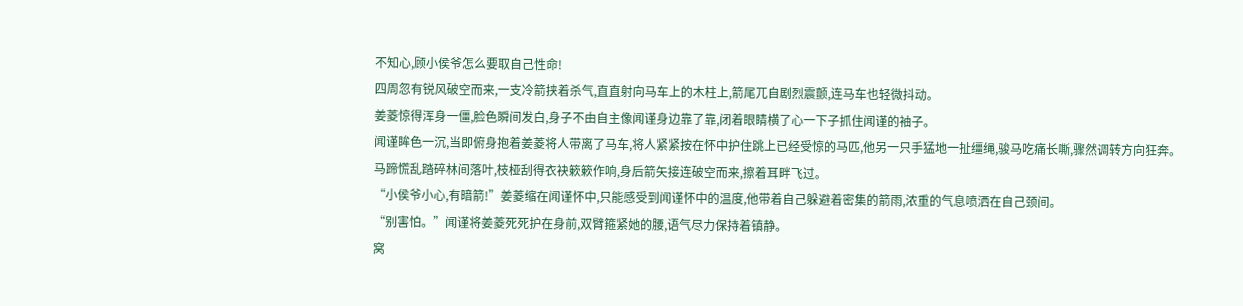不知心,顾小侯爷怎么要取自己性命!
四周忽有锐风破空而来,一支冷箭挟着杀气,直直射向马车上的木柱上,箭尾兀自剧烈震颤,连马车也轻微抖动。
姜菱惊得浑身一僵,脸色瞬间发白,身子不由自主像闻谨身边靠了靠,闭着眼睛横了心一下子抓住闻谨的袖子。
闻谨眸色一沉,当即俯身抱着姜菱将人带离了马车,将人紧紧按在怀中护住跳上已经受惊的马匹,他另一只手猛地一扯缰绳,骏马吃痛长嘶,骤然调转方向狂奔。
马蹄慌乱踏碎林间落叶,枝桠刮得衣袂簌簌作响,身后箭矢接连破空而来,擦着耳畔飞过。
“小侯爷小心,有暗箭!”姜菱缩在闻谨怀中,只能感受到闻谨怀中的温度,他带着自己躲避着密集的箭雨,浓重的气息喷洒在自己颈间。
“别害怕。”闻谨将姜菱死死护在身前,双臂箍紧她的腰,语气尽力保持着镇静。
窝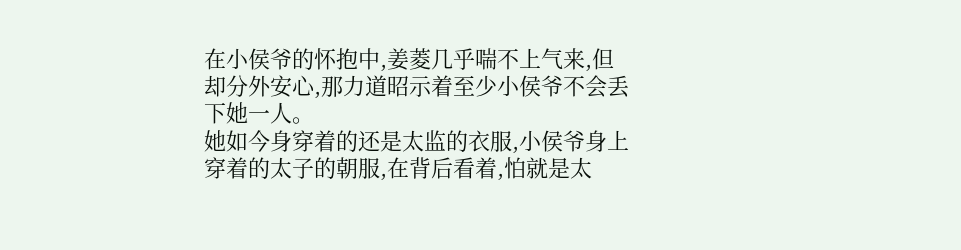在小侯爷的怀抱中,姜菱几乎喘不上气来,但却分外安心,那力道昭示着至少小侯爷不会丢下她一人。
她如今身穿着的还是太监的衣服,小侯爷身上穿着的太子的朝服,在背后看着,怕就是太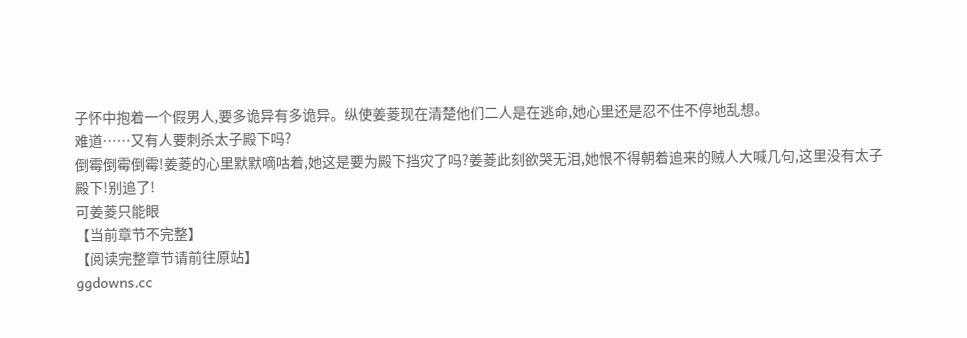子怀中抱着一个假男人,要多诡异有多诡异。纵使姜菱现在清楚他们二人是在逃命,她心里还是忍不住不停地乱想。
难道……又有人要刺杀太子殿下吗?
倒霉倒霉倒霉!姜菱的心里默默嘀咕着,她这是要为殿下挡灾了吗?姜菱此刻欲哭无泪,她恨不得朝着追来的贼人大喊几句,这里没有太子殿下!别追了!
可姜菱只能眼
【当前章节不完整】
【阅读完整章节请前往原站】
ggdowns.cc